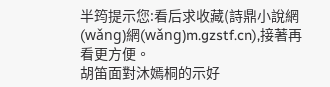半筠提示您:看后求收藏(詩鼎小說網(wǎng)網(wǎng)m.gzstf.cn),接著再看更方便。
胡笛面對沐嫣桐的示好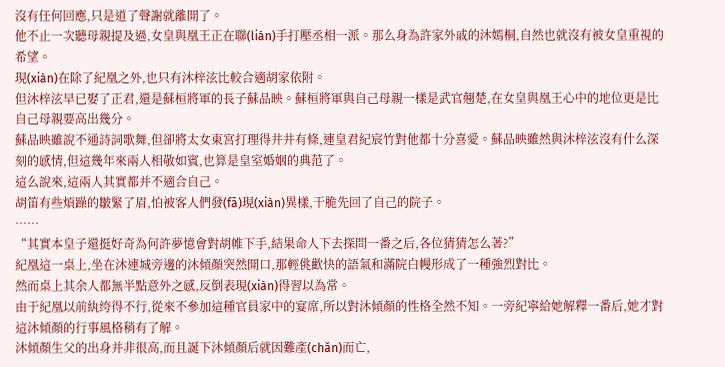沒有任何回應,只是道了聲謝就離開了。
他不止一次聽母親提及過,女皇與凰王正在聯(lián)手打壓丞相一派。那么身為許家外戚的沐嫣桐,自然也就沒有被女皇重視的希望。
現(xiàn)在除了紀凰之外,也只有沐梓泫比較合適胡家依附。
但沐梓泫早已娶了正君,還是蘇桓將軍的長子蘇品映。蘇桓將軍與自己母親一樣是武官翹楚,在女皇與凰王心中的地位更是比自己母親要高出幾分。
蘇品映雖說不通詩詞歌舞,但卻將太女東宮打理得井井有條,連皇君紀宸竹對他都十分喜愛。蘇品映雖然與沐梓泫沒有什么深刻的感情,但這幾年來兩人相敬如賓,也算是皇室婚姻的典范了。
這么說來,這兩人其實都并不適合自己。
胡笛有些煩躁的皺緊了眉,怕被客人們發(fā)現(xiàn)異樣,干脆先回了自己的院子。
……
“其實本皇子還挺好奇為何許夢憶會對胡帷下手,結果命人下去探問一番之后,各位猜猜怎么著?”
紀凰這一桌上,坐在沐連城旁邊的沐傾顏突然開口,那輕佻歡快的語氣和滿院白幔形成了一種強烈對比。
然而桌上其余人都無半點意外之感,反倒表現(xiàn)得習以為常。
由于紀凰以前紈绔得不行,從來不參加這種官員家中的宴席,所以對沐傾顏的性格全然不知。一旁紀寧給她解釋一番后,她才對這沐傾顏的行事風格稍有了解。
沐傾顏生父的出身并非很高,而且誕下沐傾顏后就因難產(chǎn)而亡,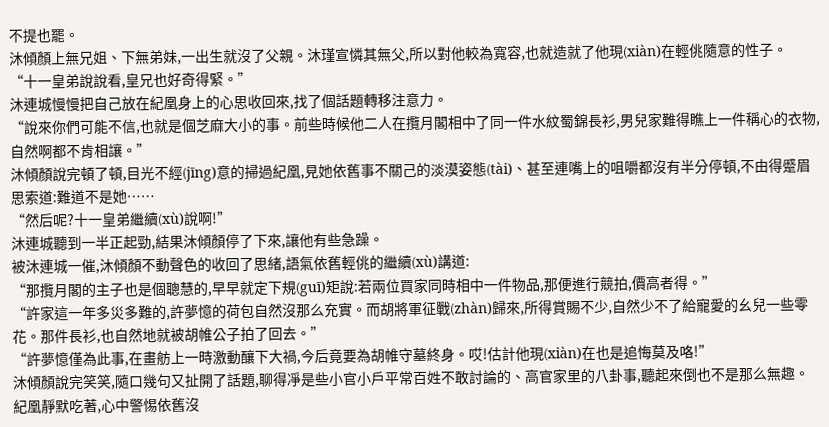不提也罷。
沐傾顏上無兄姐、下無弟妹,一出生就沒了父親。沐瑾宣憐其無父,所以對他較為寬容,也就造就了他現(xiàn)在輕佻隨意的性子。
“十一皇弟說說看,皇兄也好奇得緊。”
沐連城慢慢把自己放在紀凰身上的心思收回來,找了個話題轉移注意力。
“說來你們可能不信,也就是個芝麻大小的事。前些時候他二人在攬月閣相中了同一件水紋蜀錦長衫,男兒家難得瞧上一件稱心的衣物,自然啊都不肯相讓。”
沐傾顏說完頓了頓,目光不經(jīng)意的掃過紀凰,見她依舊事不關己的淡漠姿態(tài)、甚至連嘴上的咀嚼都沒有半分停頓,不由得蹙眉思索道:難道不是她……
“然后呢?十一皇弟繼續(xù)說啊!”
沐連城聽到一半正起勁,結果沐傾顏停了下來,讓他有些急躁。
被沐連城一催,沐傾顏不動聲色的收回了思緒,語氣依舊輕佻的繼續(xù)講道:
“那攬月閣的主子也是個聰慧的,早早就定下規(guī)矩說:若兩位買家同時相中一件物品,那便進行競拍,價高者得。”
“許家這一年多災多難的,許夢憶的荷包自然沒那么充實。而胡將軍征戰(zhàn)歸來,所得賞賜不少,自然少不了給寵愛的幺兒一些零花。那件長衫,也自然地就被胡帷公子拍了回去。”
“許夢憶僅為此事,在畫舫上一時激動釀下大禍,今后竟要為胡帷守墓終身。哎!估計他現(xiàn)在也是追悔莫及咯!”
沐傾顏說完笑笑,隨口幾句又扯開了話題,聊得凈是些小官小戶平常百姓不敢討論的、高官家里的八卦事,聽起來倒也不是那么無趣。
紀凰靜默吃著,心中警惕依舊沒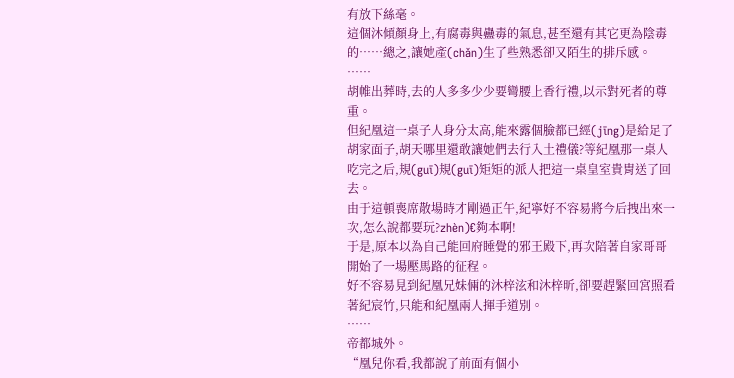有放下絲毫。
這個沐傾顏身上,有腐毒與蠱毒的氣息,甚至還有其它更為陰毒的……總之,讓她產(chǎn)生了些熟悉卻又陌生的排斥感。
……
胡帷出葬時,去的人多多少少要彎腰上香行禮,以示對死者的尊重。
但紀凰這一桌子人身分太高,能來露個臉都已經(jīng)是給足了胡家面子,胡天哪里還敢讓她們去行入土禮儀?等紀凰那一桌人吃完之后,規(guī)規(guī)矩矩的派人把這一桌皇室貴胄送了回去。
由于這頓喪席散場時才剛過正午,紀寧好不容易將今后拽出來一次,怎么說都要玩?zhèn)€夠本啊!
于是,原本以為自己能回府睡覺的邪王殿下,再次陪著自家哥哥開始了一場壓馬路的征程。
好不容易見到紀凰兄妹倆的沐梓泫和沐梓昕,卻要趕緊回宮照看著紀宸竹,只能和紀凰兩人揮手道別。
……
帝都城外。
“凰兒你看,我都說了前面有個小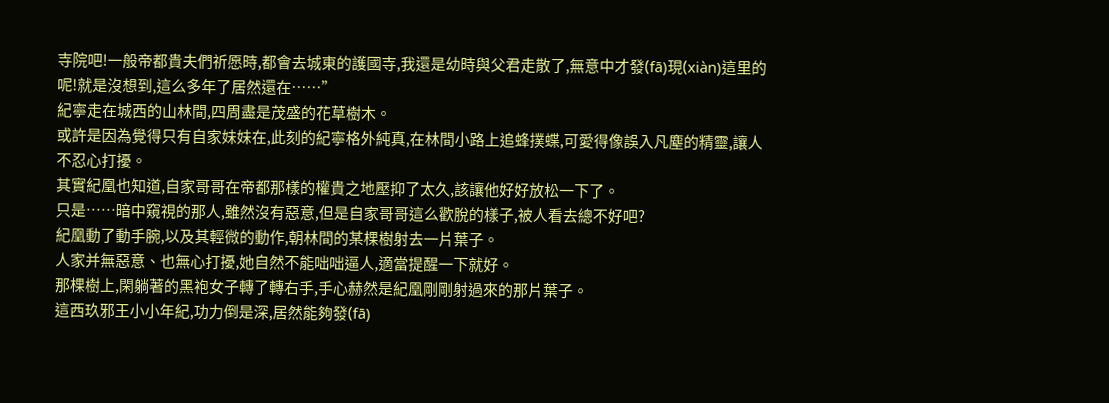寺院吧!一般帝都貴夫們祈愿時,都會去城東的護國寺,我還是幼時與父君走散了,無意中才發(fā)現(xiàn)這里的呢!就是沒想到,這么多年了居然還在……”
紀寧走在城西的山林間,四周盡是茂盛的花草樹木。
或許是因為覺得只有自家妹妹在,此刻的紀寧格外純真,在林間小路上追蜂撲蝶,可愛得像誤入凡塵的精靈,讓人不忍心打擾。
其實紀凰也知道,自家哥哥在帝都那樣的權貴之地壓抑了太久,該讓他好好放松一下了。
只是……暗中窺視的那人,雖然沒有惡意,但是自家哥哥這么歡脫的樣子,被人看去總不好吧?
紀凰動了動手腕,以及其輕微的動作,朝林間的某棵樹射去一片葉子。
人家并無惡意、也無心打擾,她自然不能咄咄逼人,適當提醒一下就好。
那棵樹上,閑躺著的黑袍女子轉了轉右手,手心赫然是紀凰剛剛射過來的那片葉子。
這西玖邪王小小年紀,功力倒是深,居然能夠發(fā)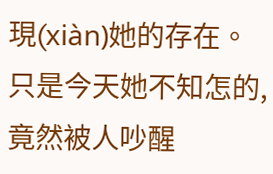現(xiàn)她的存在。只是今天她不知怎的,竟然被人吵醒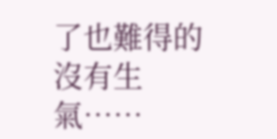了也難得的沒有生氣……